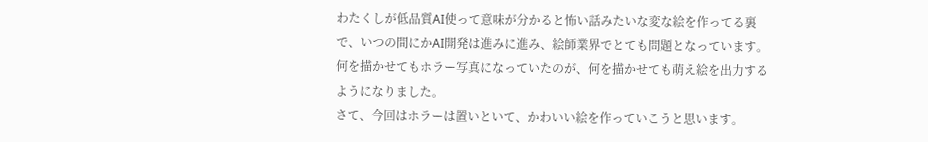わたくしが低品質AI使って意味が分かると怖い話みたいな変な絵を作ってる裏で、いつの間にかAI開発は進みに進み、絵師業界でとても問題となっています。
何を描かせてもホラー写真になっていたのが、何を描かせても萌え絵を出力するようになりました。
さて、今回はホラーは置いといて、かわいい絵を作っていこうと思います。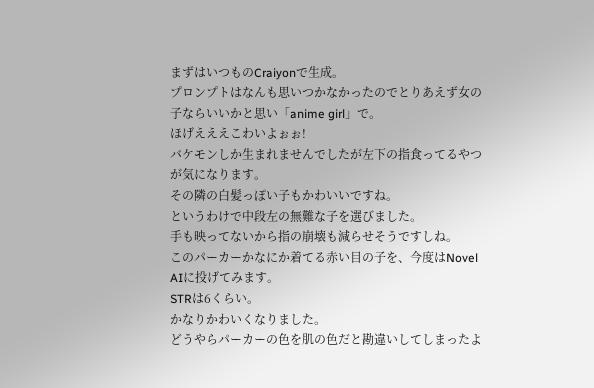まずはいつものCraiyonで生成。
プロンプトはなんも思いつかなかったのでとりあえず女の子ならいいかと思い「anime girl」で。
ほげえええこわいよぉぉ!
バケモンしか生まれませんでしたが左下の指食ってるやつが気になります。
その隣の白髪っぽい子もかわいいですね。
というわけで中段左の無難な子を選びました。
手も映ってないから指の崩壊も減らせそうですしね。
このパーカーかなにか着てる赤い目の子を、今度はNovel AIに投げてみます。
STRは6くらい。
かなりかわいくなりました。
どうやらパーカーの色を肌の色だと勘違いしてしまったよ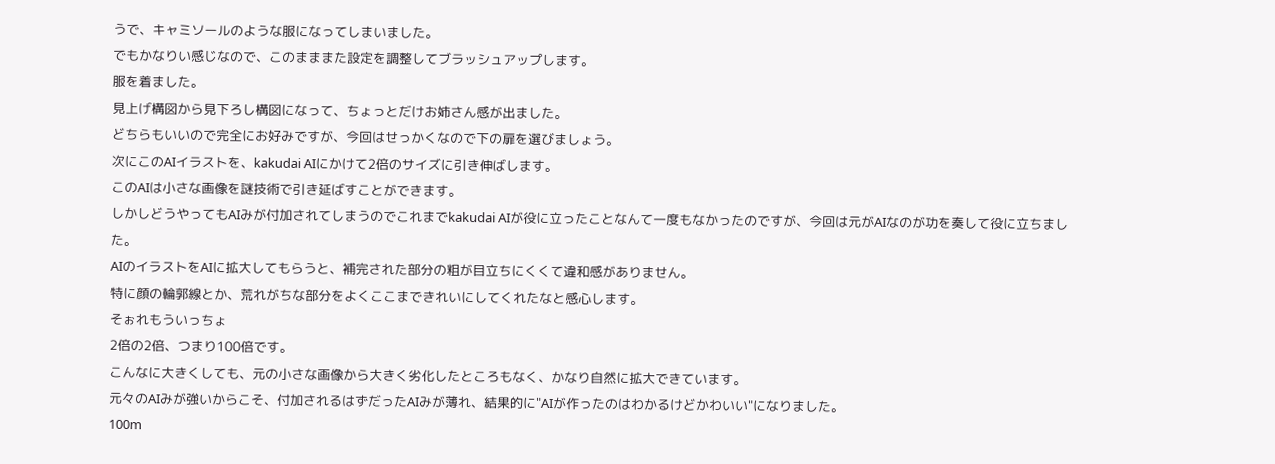うで、キャミソールのような服になってしまいました。
でもかなりい感じなので、このまままた設定を調整してブラッシュアップします。
服を着ました。
見上げ構図から見下ろし構図になって、ちょっとだけお姉さん感が出ました。
どちらもいいので完全にお好みですが、今回はせっかくなので下の扉を選びましょう。
次にこのAIイラストを、kakudai AIにかけて2倍のサイズに引き伸ばします。
このAIは小さな画像を謎技術で引き延ばすことができます。
しかしどうやってもAIみが付加されてしまうのでこれまでkakudai AIが役に立ったことなんて一度もなかったのですが、今回は元がAIなのが功を奏して役に立ちました。
AIのイラストをAIに拡大してもらうと、補完された部分の粗が目立ちにくくて違和感がありません。
特に顔の輪郭線とか、荒れがちな部分をよくここまできれいにしてくれたなと感心します。
そぉれもういっちょ
2倍の2倍、つまり100倍です。
こんなに大きくしても、元の小さな画像から大きく劣化したところもなく、かなり自然に拡大できています。
元々のAIみが強いからこそ、付加されるはずだったAIみが薄れ、結果的に"AIが作ったのはわかるけどかわいい"になりました。
100m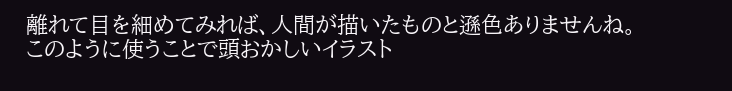離れて目を細めてみれば、人間が描いたものと遜色ありませんね。
このように使うことで頭おかしいイラスト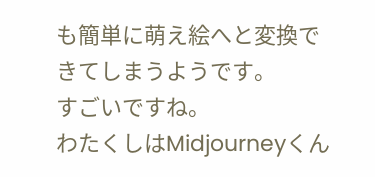も簡単に萌え絵へと変換できてしまうようです。
すごいですね。
わたくしはMidjourneyくん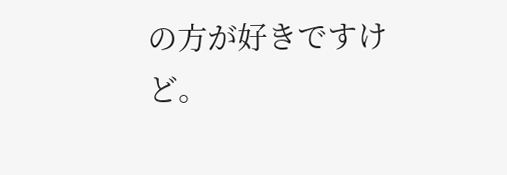の方が好きですけど。